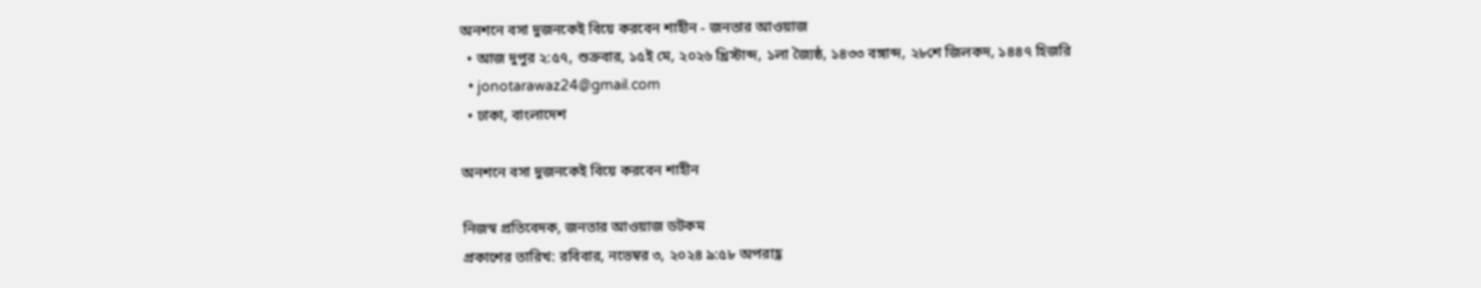অনশনে বসা দুজনকেই বিয়ে করবেন শাহীন - জনতার আওয়াজ
  • আজ দুপুর ২:৫৭, শুক্রবার, ১৫ই মে, ২০২৬ খ্রিস্টাব্দ, ১লা জ্যৈষ্ঠ, ১৪৩৩ বঙ্গাব্দ, ২৮শে জিলকদ, ১৪৪৭ হিজরি
  • jonotarawaz24@gmail.com
  • ঢাকা, বাংলাদেশ

অনশনে বসা দুজনকেই বিয়ে করবেন শাহীন

নিজস্ব প্রতিবেদক, জনতার আওয়াজ ডটকম
প্রকাশের তারিখ: রবিবার, নভেম্বর ৩, ২০২৪ ৯:৫৮ অপরাহ্ণ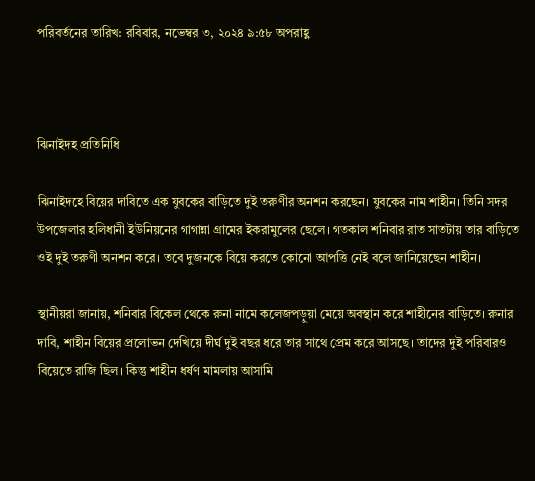পরিবর্তনের তারিখ: রবিবার, নভেম্বর ৩, ২০২৪ ৯:৫৮ অপরাহ্ণ



ঝিনাইদহ প্রতিনিধি

ঝিনাইদহে বিয়ের দাবিতে এক যুবকের বাড়িতে দুই তরুণীর অনশন করছেন। যুবকের নাম শাহীন। তিনি সদর উপজেলার হলিধানী ইউনিয়নের গাগান্না গ্রামের ইকরামুলের ছেলে। গতকাল শনিবার রাত সাতটায় তার বাড়িতে ওই দুই তরুণী অনশন করে। তবে দুজনকে বিয়ে করতে কোনো আপত্তি নেই বলে জানিয়েছেন শাহীন।

স্থানীয়রা জানায়, শনিবার বিকেল থেকে রুনা নামে কলেজপড়ুয়া মেয়ে অবস্থান করে শাহীনের বাড়িতে। রুনার দাবি, শাহীন বিয়ের প্রলোভন দেখিয়ে দীর্ঘ দুই বছর ধরে তার সাথে প্রেম করে আসছে। তাদের দুই পরিবারও বিয়েতে রাজি ছিল। কিন্তু শাহীন ধর্ষণ মামলায় আসামি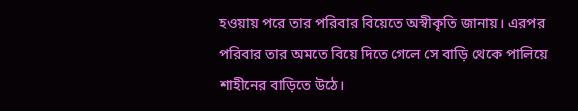হওয়ায় পরে তার পরিবার বিয়েতে অস্বীকৃতি জানায়। এরপর পরিবার তার অমতে বিয়ে দিতে গেলে সে বাড়ি থেকে পালিয়ে শাহীনের বাড়িতে উঠে।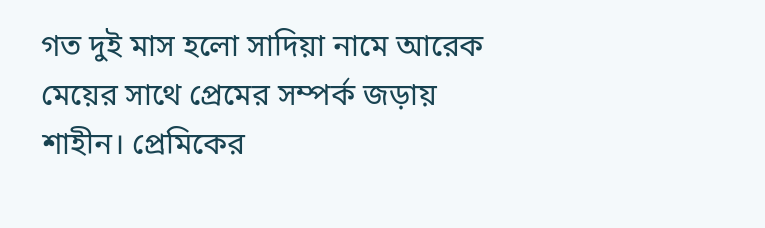গত দুই মাস হলো সাদিয়া নামে আরেক মেয়ের সাথে প্রেমের সম্পর্ক জড়ায় শাহীন। প্রেমিকের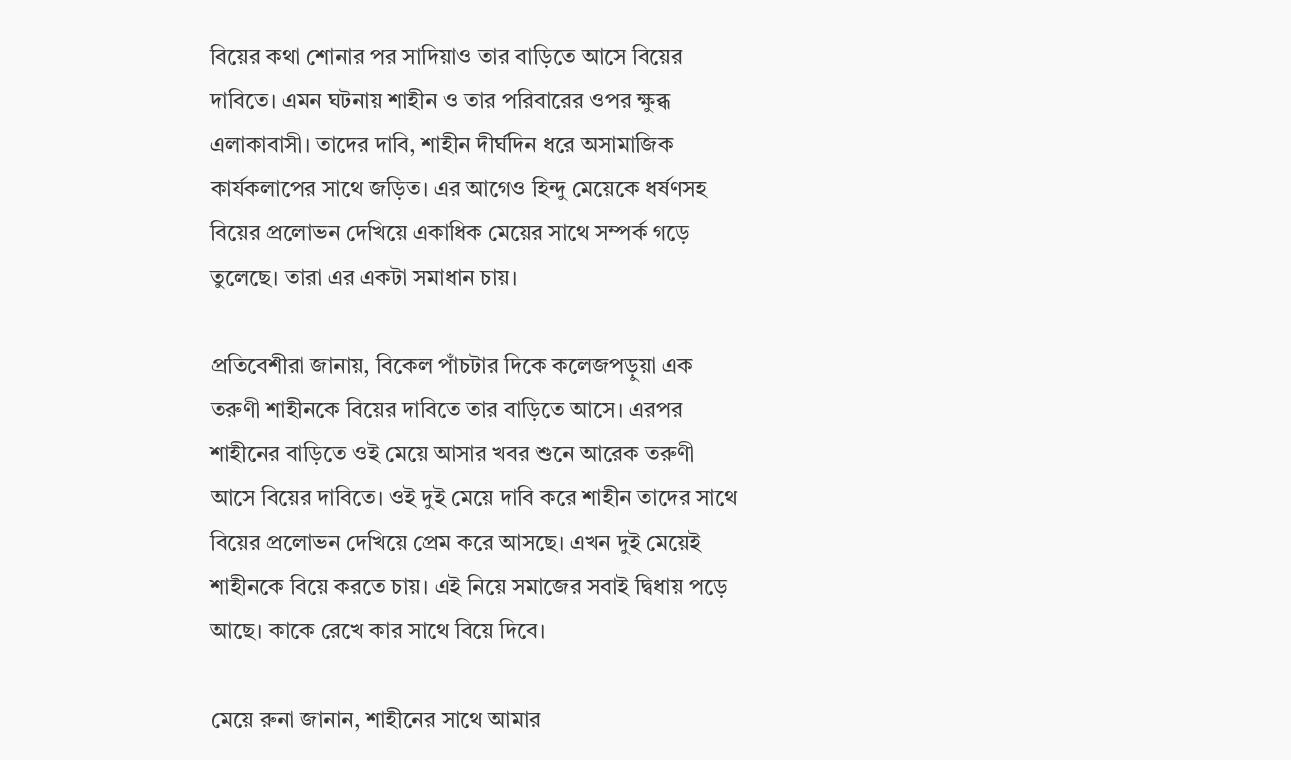বিয়ের কথা শোনার পর সাদিয়াও তার বাড়িতে আসে বিয়ের দাবিতে। এমন ঘটনায় শাহীন ও তার পরিবারের ওপর ক্ষুব্ধ এলাকাবাসী। তাদের দাবি, শাহীন দীর্ঘদিন ধরে অসামাজিক কার্যকলাপের সাথে জড়িত। এর আগেও হিন্দু মেয়েকে ধর্ষণসহ বিয়ের প্রলোভন দেখিয়ে একাধিক মেয়ের সাথে সম্পর্ক গড়ে তুলেছে। তারা এর একটা সমাধান চায়।

প্রতিবেশীরা জানায়, বিকেল পাঁচটার দিকে কলেজপড়ুয়া এক তরুণী শাহীনকে বিয়ের দাবিতে তার বাড়িতে আসে। এরপর শাহীনের বাড়িতে ওই মেয়ে আসার খবর শুনে আরেক তরুণী আসে বিয়ের দাবিতে। ওই দুই মেয়ে দাবি করে শাহীন তাদের সাথে বিয়ের প্রলোভন দেখিয়ে প্রেম করে আসছে। এখন দুই মেয়েই শাহীনকে বিয়ে করতে চায়। এই নিয়ে সমাজের সবাই দ্বিধায় পড়ে আছে। কাকে রেখে কার সাথে বিয়ে দিবে।

মেয়ে রুনা জানান, শাহীনের সাথে আমার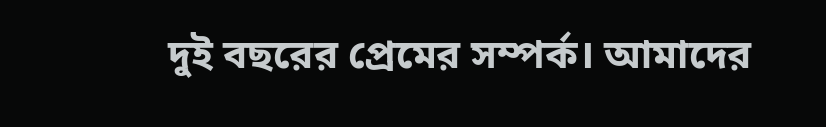দুই বছরের প্রেমের সম্পর্ক। আমাদের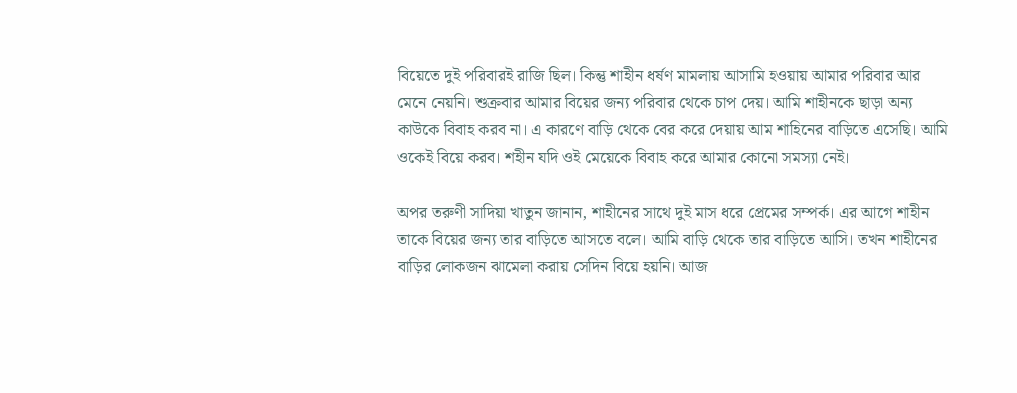বিয়েতে দুই পরিবারই রাজি ছিল। কিন্তু শাহীন ধর্ষণ মামলায় আসামি হওয়ায় আমার পরিবার আর মেনে নেয়নি। শুক্রবার আমার বিয়ের জন্য পরিবার থেকে চাপ দেয়। আমি শাহীনকে ছাড়া অন্য কাউকে বিবাহ করব না। এ কারণে বাড়ি থেকে বের করে দেয়ায় আম শাহিনের বাড়িতে এসেছি। আমি ওকেই বিয়ে করব। শহীন যদি ওই মেয়েকে বিবাহ করে আমার কোনো সমস্যা নেই।

অপর তরুণী সাদিয়া খাতুন জানান, শাহীনের সাথে দুই মাস ধরে প্রেমের সম্পর্ক। এর আগে শাহীন তাকে বিয়ের জন্য তার বাড়িতে আসতে বলে। আমি বাড়ি থেকে তার বাড়িতে আসি। তখন শাহীনের বাড়ির লোকজন ঝামেলা করায় সেদিন বিয়ে হয়নি। আজ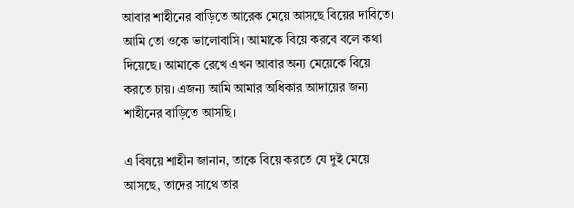আবার শাহীনের বাড়িতে আরেক মেয়ে আসছে বিয়ের দাবিতে। আমি তো ওকে ভালোবাসি। আমাকে বিয়ে করবে বলে কথা দিয়েছে। আমাকে রেখে এখন আবার অন্য মেয়েকে বিয়ে করতে চায়। এজন্য আমি আমার অধিকার আদায়ের জন্য শাহীনের বাড়িতে আসছি।

এ বিষয়ে শাহীন জানান, তাকে বিয়ে করতে যে দুই মেয়ে আসছে, তাদের সাথে তার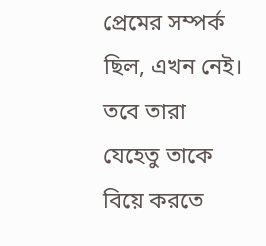প্রেমের সম্পর্ক ছিল, এখন নেই। তবে তারা যেহেতু তাকে বিয়ে করতে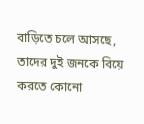বাড়িতে চলে আসছে, তাদের দুই জনকে বিয়ে করতে কোনো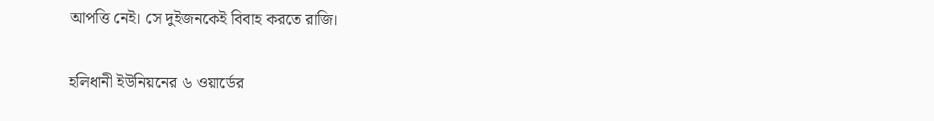আপত্তি নেই। সে দুইজনকেই বিবাহ করতে রাজি।

হলিধানী ইউনিয়নের ৬ ওয়ার্ডের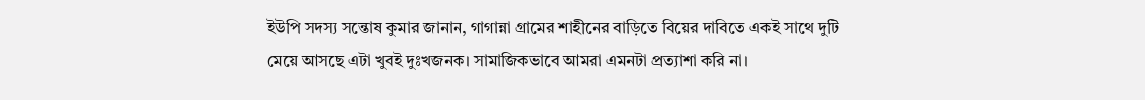ইউপি সদস্য সন্তোষ কুমার জানান, গাগান্না গ্রামের শাহীনের বাড়িতে বিয়ের দাবিতে একই সাথে দুটি মেয়ে আসছে এটা খুবই দুঃখজনক। সামাজিকভাবে আমরা এমনটা প্রত্যাশা করি না।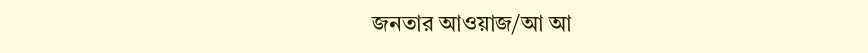জনতার আওয়াজ/আ আ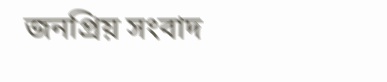জনপ্রিয় সংবাদ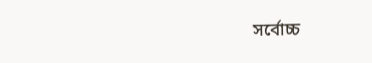সর্বোচ্চ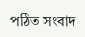পঠিত সংবাদ